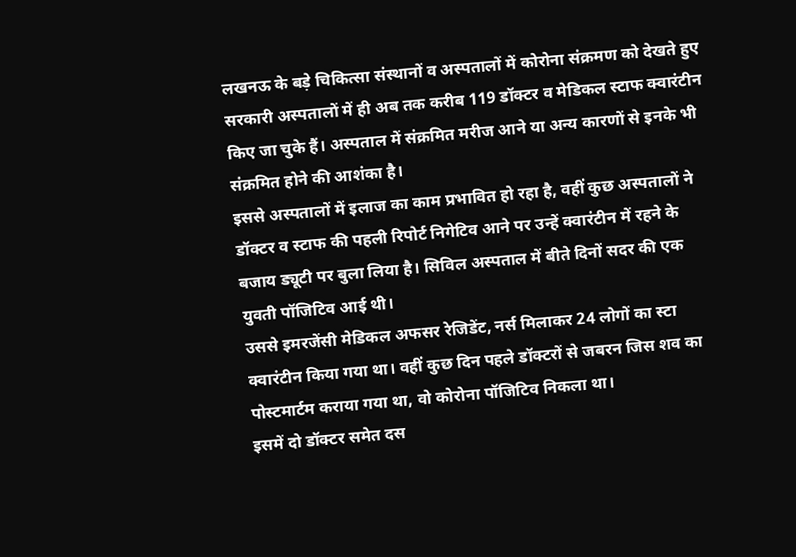लखनऊ के बड़े चिकित्सा संस्थानों व अस्पतालों में कोरोना संक्रमण को देखते हुए सरकारी अस्पतालों में ही अब तक करीब 119 डॉक्टर व मेडिकल स्टाफ क्वारंटीन किए जा चुके हैं। अस्पताल में संक्रमित मरीज आने या अन्य कारणों से इनके भी संक्रमित होने की आशंका है।
इससे अस्पतालों में इलाज का काम प्रभावित हो रहा है, वहीं कुछ अस्पतालों ने डॉक्टर व स्टाफ की पहली रिपोर्ट निगेटिव आने पर उन्हें क्वारंटीन में रहने के बजाय ड्यूटी पर बुला लिया है। सिविल अस्पताल में बीते दिनों सदर की एक युवती पॉजिटिव आई थी।
उससे इमरजेंसी मेडिकल अफसर रेजिडेंट, नर्स मिलाकर 24 लोगों का स्टा क्वारंटीन किया गया था। वहीं कुछ दिन पहले डॉक्टरों से जबरन जिस शव का पोस्टमार्टम कराया गया था, वो कोरोना पॉजिटिव निकला था।
इसमें दो डॉक्टर समेत दस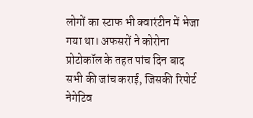लोगों का स्टाफ भी क्वारंटीन में भेजा गया था। अफसरों ने कोरोना प्रोटोकॉल के तहत पांच दिन बाद सभी की जांच कराई, जिसकी रिपोर्ट नेगेटिव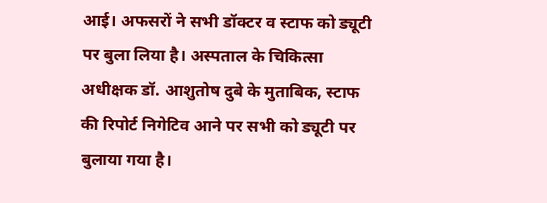आई। अफसरों ने सभी डॉक्टर व स्टाफ को ड्यूटी पर बुला लिया है। अस्पताल के चिकित्सा अधीक्षक डॉ. आशुतोष दुबे के मुताबिक, स्टाफ की रिपोर्ट निगेटिव आने पर सभी को ड्यूटी पर बुलाया गया है।